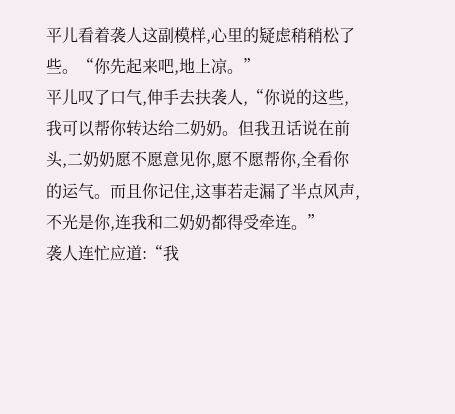平儿看着袭人这副模样,心里的疑虑稍稍松了些。“你先起来吧,地上凉。”
平儿叹了口气,伸手去扶袭人,“你说的这些,我可以帮你转达给二奶奶。但我丑话说在前头,二奶奶愿不愿意见你,愿不愿帮你,全看你的运气。而且你记住,这事若走漏了半点风声,不光是你,连我和二奶奶都得受牵连。”
袭人连忙应道:“我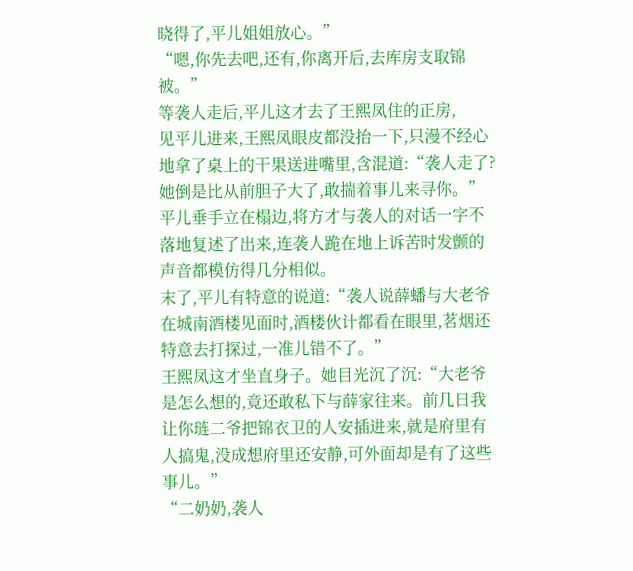晓得了,平儿姐姐放心。”
“嗯,你先去吧,还有,你离开后,去库房支取锦被。”
等袭人走后,平儿这才去了王熙凤住的正房,
见平儿进来,王熙凤眼皮都没抬一下,只漫不经心地拿了桌上的干果送进嘴里,含混道:“袭人走了?她倒是比从前胆子大了,敢揣着事儿来寻你。”
平儿垂手立在榻边,将方才与袭人的对话一字不落地复述了出来,连袭人跪在地上诉苦时发颤的声音都模仿得几分相似。
末了,平儿有特意的说道:“袭人说薛蟠与大老爷在城南酒楼见面时,酒楼伙计都看在眼里,茗烟还特意去打探过,一准儿错不了。”
王熙凤这才坐直身子。她目光沉了沉:“大老爷是怎么想的,竟还敢私下与薛家往来。前几日我让你琏二爷把锦衣卫的人安插进来,就是府里有人搞鬼,没成想府里还安静,可外面却是有了这些事儿。”
“二奶奶,袭人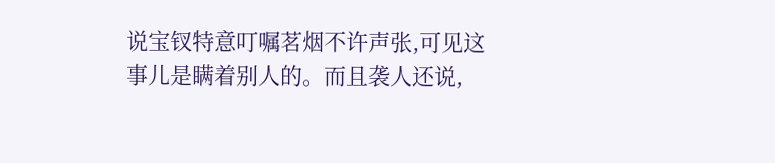说宝钗特意叮嘱茗烟不许声张,可见这事儿是瞒着别人的。而且袭人还说,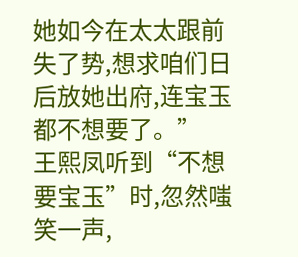她如今在太太跟前失了势,想求咱们日后放她出府,连宝玉都不想要了。”
王熙凤听到“不想要宝玉”时,忽然嗤笑一声,